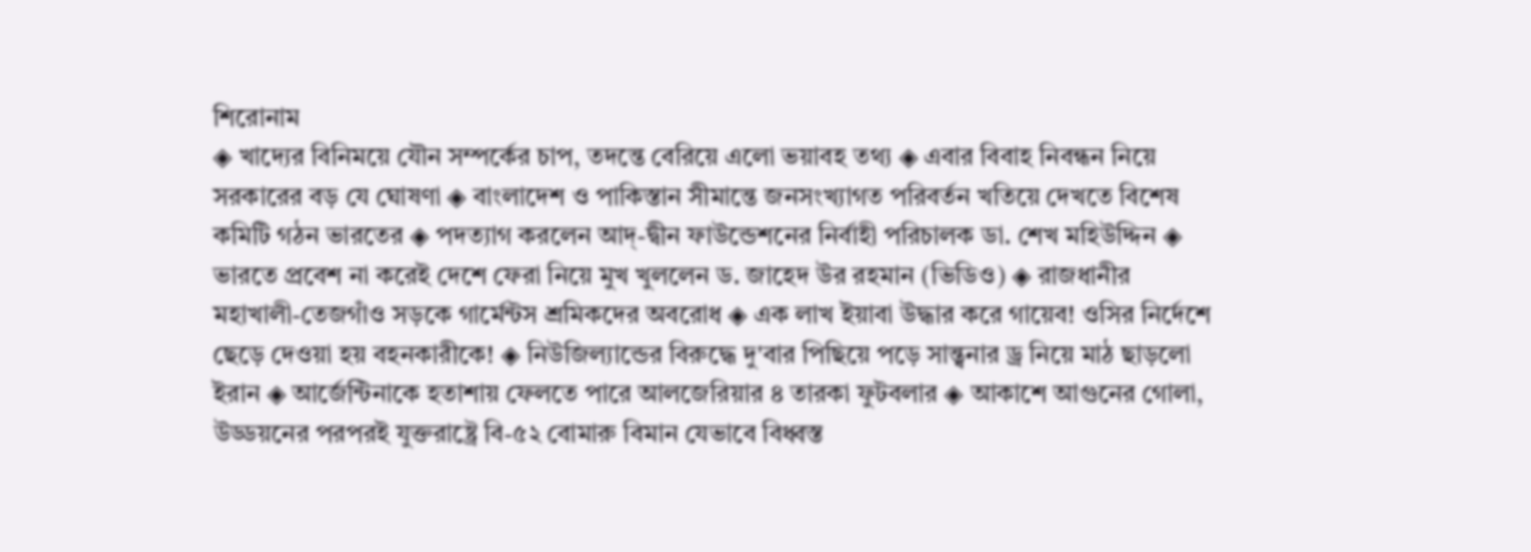শিরোনাম
◈ খাদ্যের বিনিময়ে যৌন সম্পর্কের চাপ, তদন্তে বেরিয়ে এলো ভয়াবহ তথ্য ◈ এবার বিবাহ নিবন্ধন নিয়ে সরকারের বড় যে ঘোষণা ◈ বাংলাদেশ ও পাকিস্তান সীমান্তে জনসংখ্যাগত পরিবর্তন খতিয়ে দেখতে বিশেষ কমিটি গঠন ভারতের ◈ পদত্যাগ করলেন আদ্-দ্বীন ফাউন্ডেশনের নির্বাহী পরিচালক ডা. শেখ মহিউদ্দিন ◈ ভারতে প্রবেশ না করেই দেশে ফেরা নিয়ে মুখ খুললেন ড. জাহেদ উর রহমান (ভিডিও) ◈ রাজধানীর মহাখালী-তেজগাঁও সড়কে গার্মেন্টস শ্রমিকদের অবরোধ ◈ এক লাখ ইয়াবা উদ্ধার করে গায়েব! ওসির নির্দেশে ছেড়ে দেওয়া হয় বহনকারীকে! ◈ নিউজিল‌্যা‌ন্ডের বিরু‌দ্ধে দু'বার পি‌ছি‌য়ে প‌ড়ে সান্ত্বনার ড্র নি‌য়ে মাঠ ছাড়‌লো ইরান ◈ আ‌র্জেন্টিনা‌কে হতাশায় ফেল‌তে পা‌রে আলজেরিয়ার ৪ তারকা ফুটবলার ◈ আকাশে আগুনের গোলা, উড্ডয়নের পরপরই যুক্তরাষ্ট্রে বি-৫২ বোমারু বিমান যেভাবে বিধ্বস্ত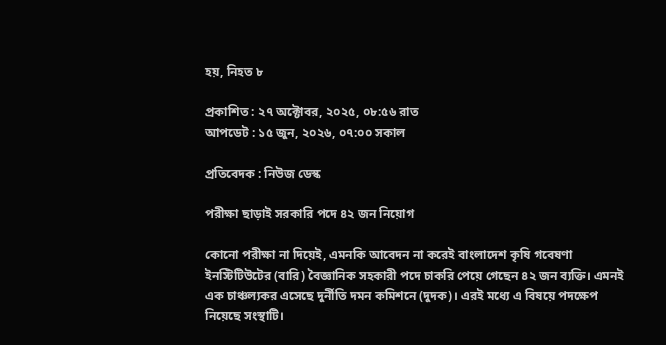হয়, নিহত ৮

প্রকাশিত : ২৭ অক্টোবর, ২০২৫, ০৮:৫৬ রাত
আপডেট : ১৫ জুন, ২০২৬, ০৭:০০ সকাল

প্রতিবেদক : নিউজ ডেস্ক

পরীক্ষা ছাড়াই সরকারি পদে ৪২ জন নিয়োগ

কোনো পরীক্ষা না দিয়েই, এমনকি আবেদন না করেই বাংলাদেশ কৃষি গবেষণা ইনস্টিটিউটের (বারি) বৈজ্ঞানিক সহকারী পদে চাকরি পেয়ে গেছেন ৪২ জন ব্যক্তি। এমনই এক চাঞ্চল্যকর এসেছে দুর্নীতি দমন কমিশনে (দুদক)। এরই মধ্যে এ বিষয়ে পদক্ষেপ নিয়েছে সংস্থাটি।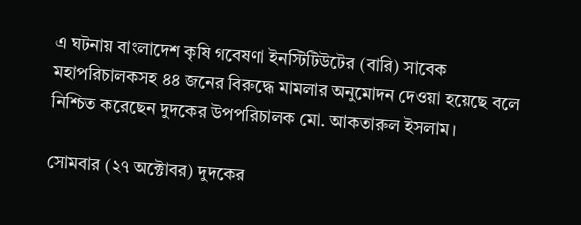এ ঘটনায় বাংলাদেশ কৃষি গবেষণা ইনস্টিটিউটের (বারি) সাবেক মহাপরিচালকসহ ৪৪ জনের বিরুদ্ধে মামলার অনুমোদন দেওয়া হয়েছে বলে নিশ্চিত করেছেন দুদকের উপপরিচালক মো. আকতারুল ইসলাম।

সোমবার (২৭ অক্টোবর) দুদকের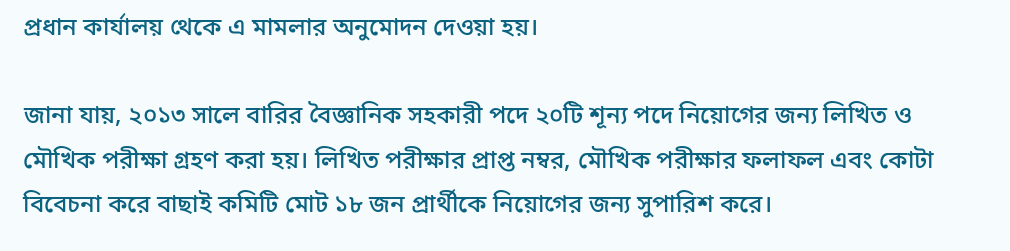প্রধান কার্যালয় থেকে এ মামলার অনুমোদন দেওয়া হয়।

জানা যায়, ২০১৩ সালে বারির বৈজ্ঞানিক সহকারী পদে ২০টি শূন্য পদে নিয়োগের জন্য লিখিত ও মৌখিক পরীক্ষা গ্রহণ করা হয়। লিখিত পরীক্ষার প্রাপ্ত নম্বর, মৌখিক পরীক্ষার ফলাফল এবং কোটা বিবেচনা করে বাছাই কমিটি মোট ১৮ জন প্রার্থীকে নিয়োগের জন্য সুপারিশ করে।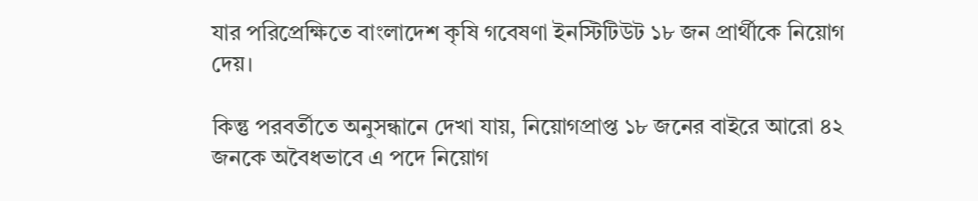যার পরিপ্রেক্ষিতে বাংলাদেশ কৃষি গবেষণা ইনস্টিটিউট ১৮ জন প্রার্থীকে নিয়োগ দেয়।

কিন্তু পরবর্তীতে অনুসন্ধানে দেখা যায়, নিয়োগপ্রাপ্ত ১৮ জনের বাইরে আরো ৪২ জনকে অবৈধভাবে এ পদে নিয়োগ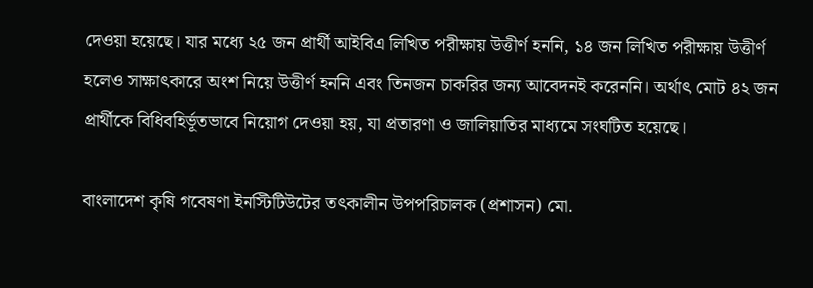দেওয়া হয়েছে। যার মধ্যে ২৫ জন প্রার্থী আইবিএ লিখিত পরীক্ষায় উত্তীর্ণ হননি, ১৪ জন লিখিত পরীক্ষায় উত্তীর্ণ হলেও সাক্ষাৎকারে অংশ নিয়ে উত্তীর্ণ হননি এবং তিনজন চাকরির জন্য আবেদনই করেননি। অর্থাৎ মোট ৪২ জন প্রার্থীকে বিধিবহির্ভূতভাবে নিয়োগ দেওয়া হয়, যা প্রতারণা ও জালিয়াতির মাধ্যমে সংঘটিত হয়েছে।

বাংলাদেশ কৃষি গবেষণা ইনস্টিটিউটের তৎকালীন উপপরিচালক (প্রশাসন) মো.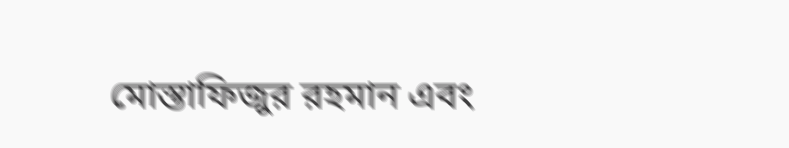মোস্তাফিজুর রহমান এবং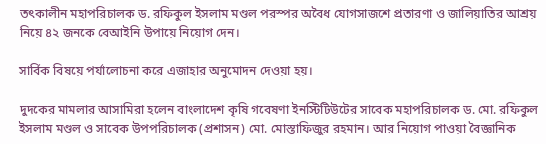তৎকালীন মহাপরিচালক ড. রফিকুল ইসলাম মণ্ডল পরস্পর অবৈধ যোগসাজশে প্রতারণা ও জালিয়াতির আশ্রয় নিয়ে ৪২ জনকে বেআইনি উপায়ে নিয়োগ দেন।

সার্বিক বিষয়ে পর্যালোচনা করে এজাহার অনুমোদন দেওয়া হয়।

দুদকের মামলার আসামিরা হলেন বাংলাদেশ কৃষি গবেষণা ইনস্টিটিউটের সাবেক মহাপরিচালক ড. মো. রফিকুল ইসলাম মণ্ডল ও সাবেক উপপরিচালক (প্রশাসন) মো. মোস্তাফিজুর রহমান। আর নিয়োগ পাওয়া বৈজ্ঞানিক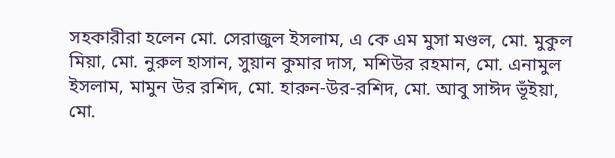সহকারীরা হলেন মো. সেরাজুল ইসলাম, এ কে এম মুসা মণ্ডল, মো. মুকুল মিয়া, মো. নুরুল হাসান, সুয়ান কুমার দাস, মশিউর রহমান, মো. এনামুল ইসলাম, মামুন উর রশিদ, মো. হারুন-উর-রশিদ, মো. আবু সাঈদ ভূঁইয়া, মো.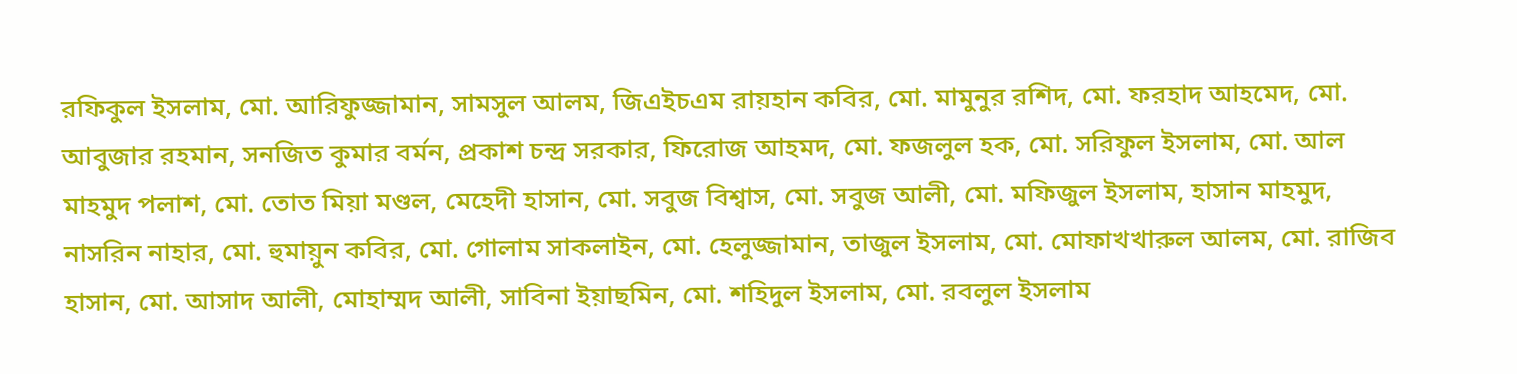রফিকুল ইসলাম, মো. আরিফুজ্জামান, সামসুল আলম, জিএইচএম রায়হান কবির, মো. মামুনুর রশিদ, মো. ফরহাদ আহমেদ, মো. আবুজার রহমান, সনজিত কুমার বর্মন, প্রকাশ চন্দ্র সরকার, ফিরোজ আহমদ, মো. ফজলুল হক, মো. সরিফুল ইসলাম, মো. আল মাহমুদ পলাশ, মো. তোত মিয়া মণ্ডল, মেহেদী হাসান, মো. সবুজ বিশ্বাস, মো. সবুজ আলী, মো. মফিজুল ইসলাম, হাসান মাহমুদ, নাসরিন নাহার, মো. হুমায়ুন কবির, মো. গোলাম সাকলাইন, মো. হেলুজ্জামান, তাজুল ইসলাম, মো. মোফাখখারুল আলম, মো. রাজিব হাসান, মো. আসাদ আলী, মোহাম্মদ আলী, সাবিনা ইয়াছমিন, মো. শহিদুল ইসলাম, মো. রবলুল ইসলাম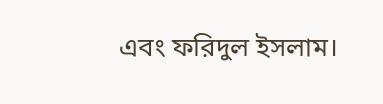এবং ফরিদুল ইসলাম।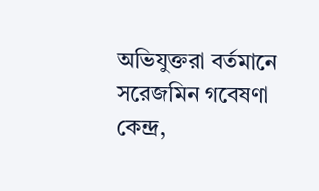অভিযুক্তরা বর্তমানে সরেজমিন গবেষণা কেন্দ্র,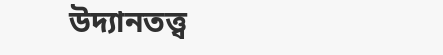উদ্যানতত্ত্ব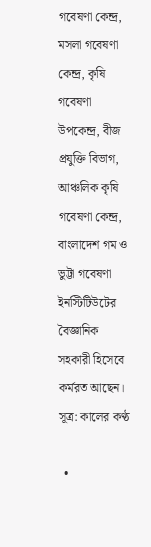গবেষণা কেন্দ্র, মসলা গবেষণা কেন্দ্র, কৃষি গবেষণা উপকেন্দ্র, বীজ প্রযুক্তি বিভাগ, আঞ্চলিক কৃষি গবেষণা কেন্দ্র, বাংলাদেশ গম ও ভুট্টা গবেষণা ইনস্টিটিউটের বৈজ্ঞানিক সহকারী হিসেবে কর্মরত আছেন। সূত্র: কালের কণ্ঠ

  •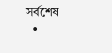সর্বশেষ
  •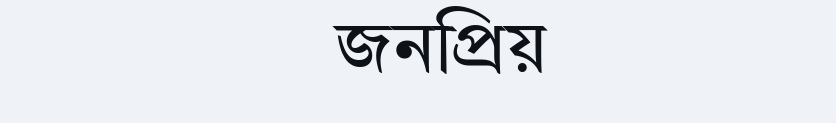জনপ্রিয়